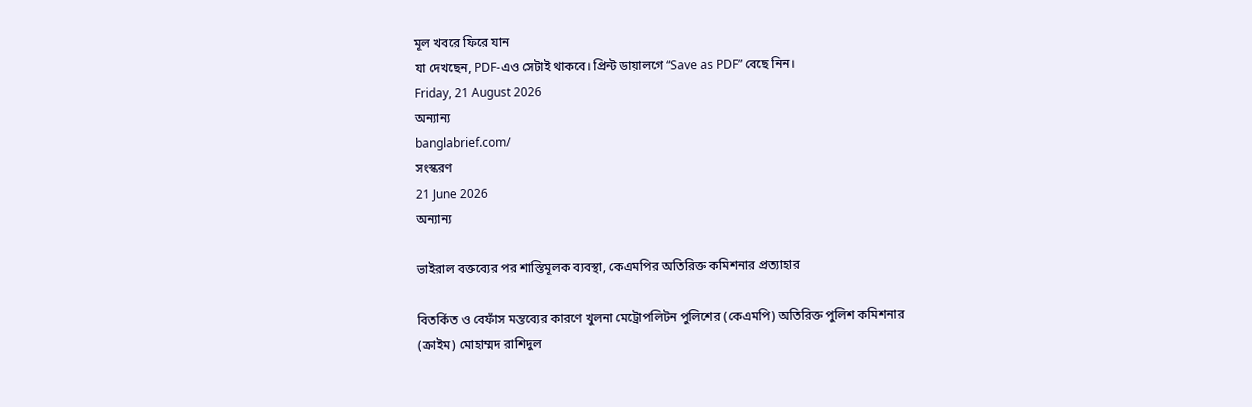মূল খবরে ফিরে যান
যা দেখছেন, PDF-এও সেটাই থাকবে। প্রিন্ট ডায়ালগে “Save as PDF” বেছে নিন।
Friday, 21 August 2026
অন্যান্য
banglabrief.com/
সংস্করণ
21 June 2026
অন্যান্য

ভাইরাল বক্তব্যের পর শাস্তিমূলক ব্যবস্থা, কেএমপির অতিরিক্ত কমিশনার প্রত্যাহার

বিতর্কিত ও বেফাঁস মন্তব্যের কারণে খুলনা মেট্রোপলিটন পুলিশের (কেএমপি) অতিরিক্ত পুলিশ কমিশনার (ক্রাইম) মোহাম্মদ রাশিদুল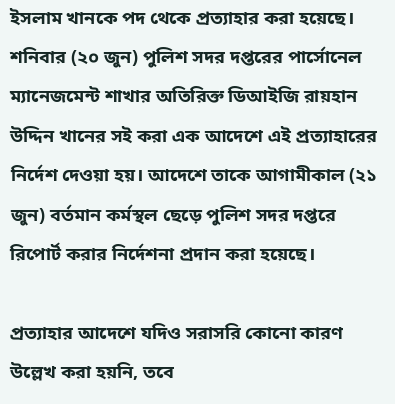ইসলাম খানকে পদ থেকে প্রত্যাহার করা হয়েছে। শনিবার (২০ জুন) পুলিশ সদর দপ্তরের পার্সোনেল ম্যানেজমেন্ট শাখার অতিরিক্ত ডিআইজি রায়হান উদ্দিন খানের সই করা এক আদেশে এই প্রত্যাহারের নির্দেশ দেওয়া হয়। আদেশে তাকে আগামীকাল (২১ জুন) বর্তমান কর্মস্থল ছেড়ে পুলিশ সদর দপ্তরে রিপোর্ট করার নির্দেশনা প্রদান করা হয়েছে।

প্রত্যাহার আদেশে যদিও সরাসরি কোনো কারণ উল্লেখ করা হয়নি, তবে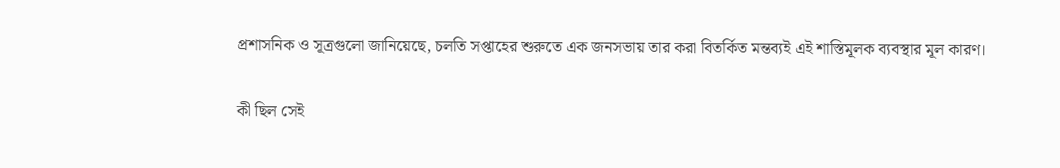প্রশাসনিক ও সূত্রগুলো জানিয়েছে, চলতি সপ্তাহের শুরুতে এক জনসভায় তার করা বিতর্কিত মন্তব্যই এই শাস্তিমূলক ব্যবস্থার মূল কারণ।

কী ছিল সেই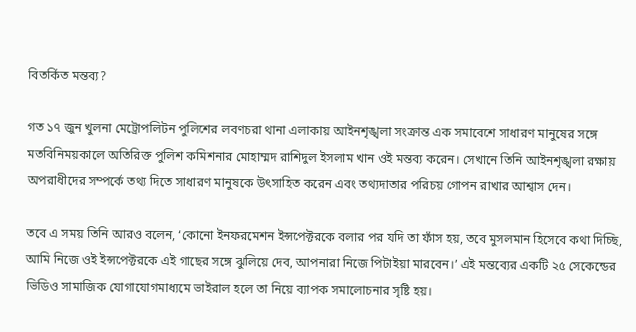বিতর্কিত মন্তব্য?

গত ১৭ জুন খুলনা মেট্রোপলিটন পুলিশের লবণচরা থানা এলাকায় আইনশৃঙ্খলা সংক্রান্ত এক সমাবেশে সাধারণ মানুষের সঙ্গে মতবিনিময়কালে অতিরিক্ত পুলিশ কমিশনার মোহাম্মদ রাশিদুল ইসলাম খান ওই মন্তব্য করেন। সেখানে তিনি আইনশৃঙ্খলা রক্ষায় অপরাধীদের সম্পর্কে তথ্য দিতে সাধারণ মানুষকে উৎসাহিত করেন এবং তথ্যদাতার পরিচয় গোপন রাখার আশ্বাস দেন।

তবে এ সময় তিনি আরও বলেন, ‘কোনো ইনফরমেশন ইন্সপেক্টরকে বলার পর যদি তা ফাঁস হয়, তবে মুসলমান হিসেবে কথা দিচ্ছি, আমি নিজে ওই ইন্সপেক্টরকে এই গাছের সঙ্গে ঝুলিয়ে দেব, আপনারা নিজে পিটাইয়া মারবেন।’ এই মন্তব্যের একটি ২৫ সেকেন্ডের ভিডিও সামাজিক যোগাযোগমাধ্যমে ভাইরাল হলে তা নিয়ে ব্যাপক সমালোচনার সৃষ্টি হয়।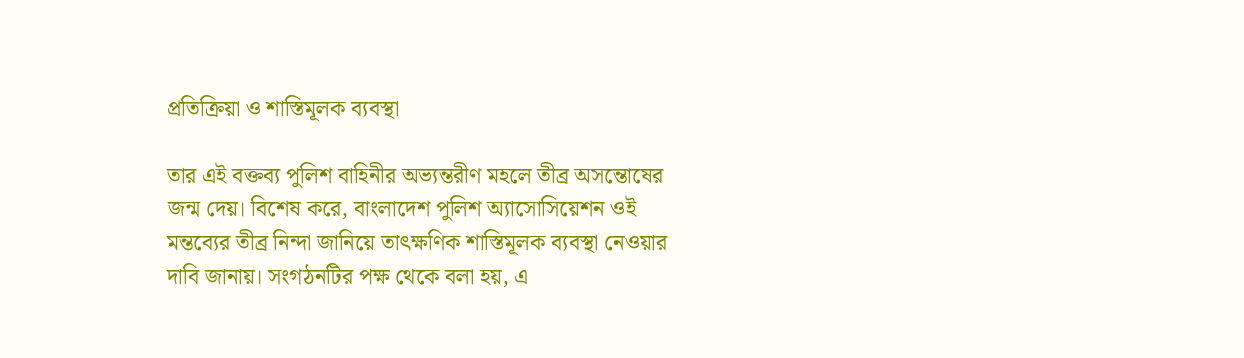প্রতিক্রিয়া ও শাস্তিমূলক ব্যবস্থা

তার এই বক্তব্য পুলিশ বাহিনীর অভ্যন্তরীণ মহলে তীব্র অসন্তোষের জন্ম দেয়। বিশেষ করে, বাংলাদেশ পুলিশ অ্যাসোসিয়েশন ওই মন্তব্যের তীব্র নিন্দা জানিয়ে তাৎক্ষণিক শাস্তিমূলক ব্যবস্থা নেওয়ার দাবি জানায়। সংগঠনটির পক্ষ থেকে বলা হয়, এ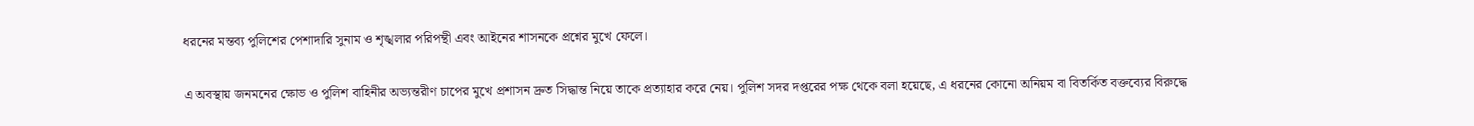ধরনের মন্তব্য পুলিশের পেশাদারি সুনাম ও শৃঙ্খলার পরিপন্থী এবং আইনের শাসনকে প্রশ্নের মুখে ফেলে।

এ অবস্থায় জনমনের ক্ষোভ ও পুলিশ বাহিনীর অভ্যন্তরীণ চাপের মুখে প্রশাসন দ্রুত সিদ্ধান্ত নিয়ে তাকে প্রত্যাহার করে নেয়। পুলিশ সদর দপ্তরের পক্ষ থেকে বলা হয়েছে, এ ধরনের কোনো অনিয়ম বা বিতর্কিত বক্তব্যের বিরুদ্ধে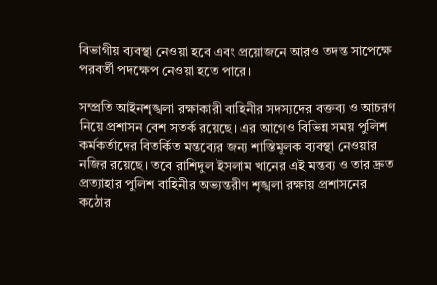বিভাগীয় ব্যবস্থা নেওয়া হবে এবং প্রয়োজনে আরও তদন্ত সাপেক্ষে পরবর্তী পদক্ষেপ নেওয়া হতে পারে।

সম্প্রতি আইনশৃঙ্খলা রক্ষাকারী বাহিনীর সদস্যদের বক্তব্য ও আচরণ নিয়ে প্রশাসন বেশ সতর্ক রয়েছে। এর আগেও বিভিন্ন সময় পুলিশ কর্মকর্তাদের বিতর্কিত মন্তব্যের জন্য শাস্তিমূলক ব্যবস্থা নেওয়ার নজির রয়েছে। তবে রাশিদুল ইসলাম খানের এই মন্তব্য ও তার দ্রুত প্রত্যাহার পুলিশ বাহিনীর অভ্যন্তরীণ শৃঙ্খলা রক্ষায় প্রশাসনের কঠোর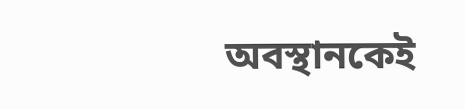অবস্থানকেই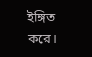ইঙ্গিত করে।